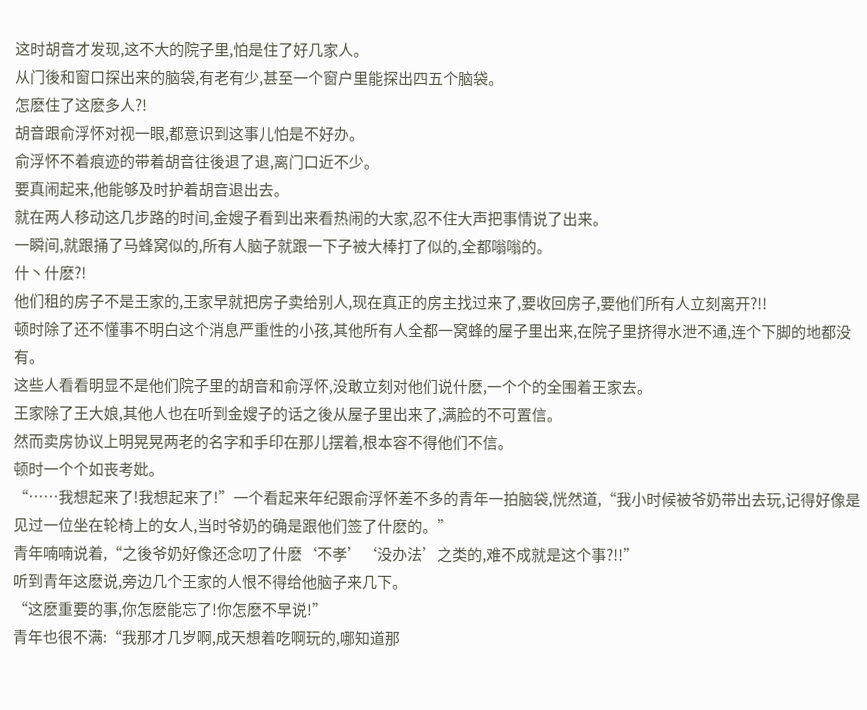这时胡音才发现,这不大的院子里,怕是住了好几家人。
从门後和窗口探出来的脑袋,有老有少,甚至一个窗户里能探出四五个脑袋。
怎麽住了这麽多人?!
胡音跟俞浮怀对视一眼,都意识到这事儿怕是不好办。
俞浮怀不着痕迹的带着胡音往後退了退,离门口近不少。
要真闹起来,他能够及时护着胡音退出去。
就在两人移动这几步路的时间,金嫂子看到出来看热闹的大家,忍不住大声把事情说了出来。
一瞬间,就跟捅了马蜂窝似的,所有人脑子就跟一下子被大棒打了似的,全都嗡嗡的。
什丶什麽?!
他们租的房子不是王家的,王家早就把房子卖给别人,现在真正的房主找过来了,要收回房子,要他们所有人立刻离开?!!
顿时除了还不懂事不明白这个消息严重性的小孩,其他所有人全都一窝蜂的屋子里出来,在院子里挤得水泄不通,连个下脚的地都没有。
这些人看看明显不是他们院子里的胡音和俞浮怀,没敢立刻对他们说什麽,一个个的全围着王家去。
王家除了王大娘,其他人也在听到金嫂子的话之後从屋子里出来了,满脸的不可置信。
然而卖房协议上明晃晃两老的名字和手印在那儿摆着,根本容不得他们不信。
顿时一个个如丧考妣。
“……我想起来了!我想起来了!”一个看起来年纪跟俞浮怀差不多的青年一拍脑袋,恍然道,“我小时候被爷奶带出去玩,记得好像是见过一位坐在轮椅上的女人,当时爷奶的确是跟他们签了什麽的。”
青年喃喃说着,“之後爷奶好像还念叨了什麽‘不孝’‘没办法’之类的,难不成就是这个事?!!”
听到青年这麽说,旁边几个王家的人恨不得给他脑子来几下。
“这麽重要的事,你怎麽能忘了!你怎麽不早说!”
青年也很不满:“我那才几岁啊,成天想着吃啊玩的,哪知道那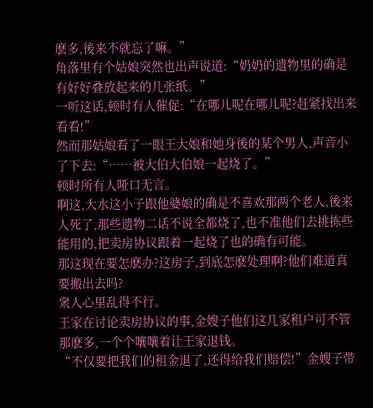麽多,後来不就忘了嘛。”
角落里有个姑娘突然也出声说道:“奶奶的遗物里的确是有好好叠放起来的几张纸。”
一听这话,顿时有人催促:“在哪儿呢在哪儿呢?赶紧找出来看看!”
然而那姑娘看了一眼王大娘和她身後的某个男人,声音小了下去:“……被大伯大伯娘一起烧了。”
顿时所有人哑口无言。
啊这,大水这小子跟他婆娘的确是不喜欢那两个老人,後来人死了,那些遗物二话不说全都烧了,也不准他们去挑拣些能用的,把卖房协议跟着一起烧了也的确有可能。
那这现在要怎麽办?这房子,到底怎麽处理啊?他们难道真要搬出去吗?
衆人心里乱得不行。
王家在讨论卖房协议的事,金嫂子他们这几家租户可不管那麽多,一个个嚷嚷着让王家退钱。
“不仅要把我们的租金退了,还得给我们赔偿!”金嫂子带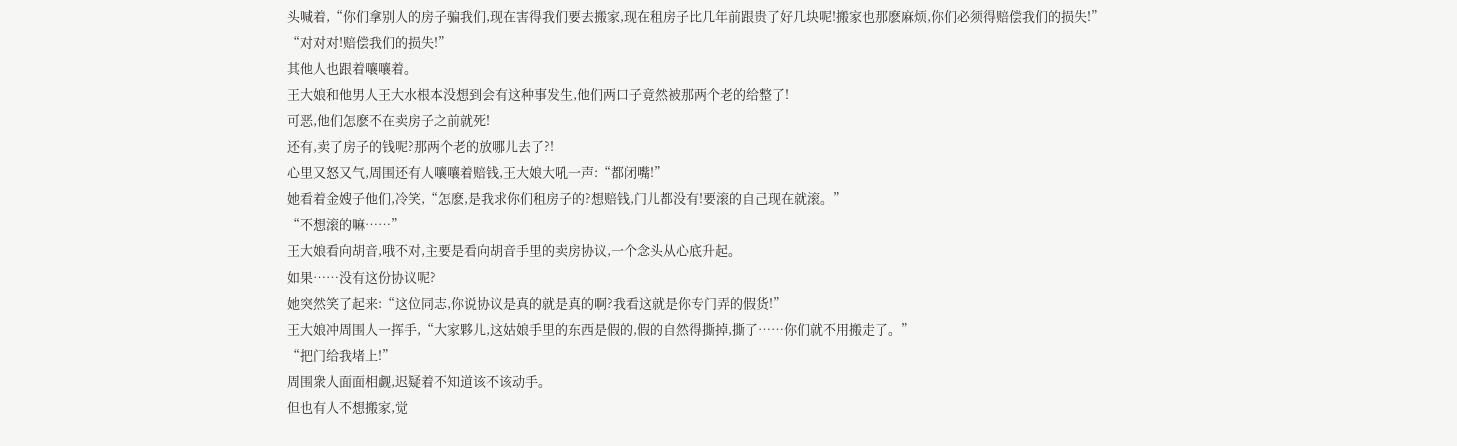头喊着,“你们拿别人的房子骗我们,现在害得我们要去搬家,现在租房子比几年前跟贵了好几块呢!搬家也那麽麻烦,你们必须得赔偿我们的损失!”
“对对对!赔偿我们的损失!”
其他人也跟着嚷嚷着。
王大娘和他男人王大水根本没想到会有这种事发生,他们两口子竟然被那两个老的给整了!
可恶,他们怎麽不在卖房子之前就死!
还有,卖了房子的钱呢?那两个老的放哪儿去了?!
心里又怒又气,周围还有人嚷嚷着赔钱,王大娘大吼一声:“都闭嘴!”
她看着金嫂子他们,冷笑,“怎麽,是我求你们租房子的?想赔钱,门儿都没有!要滚的自己现在就滚。”
“不想滚的嘛……”
王大娘看向胡音,哦不对,主要是看向胡音手里的卖房协议,一个念头从心底升起。
如果……没有这份协议呢?
她突然笑了起来:“这位同志,你说协议是真的就是真的啊?我看这就是你专门弄的假货!”
王大娘冲周围人一挥手,“大家夥儿,这姑娘手里的东西是假的,假的自然得撕掉,撕了……你们就不用搬走了。”
“把门给我堵上!”
周围衆人面面相觑,迟疑着不知道该不该动手。
但也有人不想搬家,觉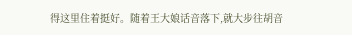得这里住着挺好。随着王大娘话音落下,就大步往胡音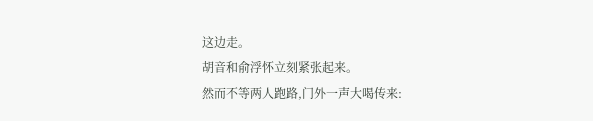这边走。
胡音和俞浮怀立刻紧张起来。
然而不等两人跑路,门外一声大喝传来: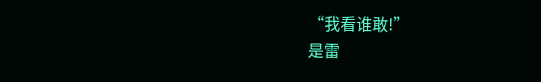“我看谁敢!”
是雷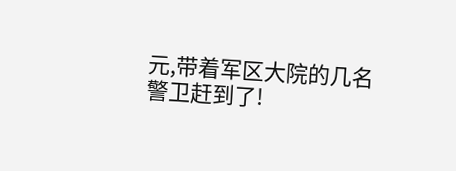元,带着军区大院的几名警卫赶到了!